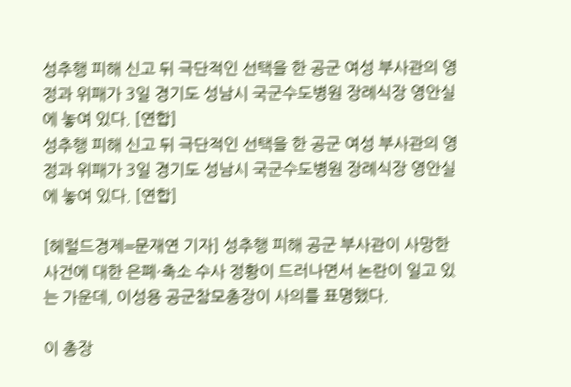성추행 피해 신고 뒤 극단적인 선택을 한 공군 여성 부사관의 영정과 위패가 3일 경기도 성남시 국군수도병원 장례식장 영안실에 놓여 있다. [연합]
성추행 피해 신고 뒤 극단적인 선택을 한 공군 여성 부사관의 영정과 위패가 3일 경기도 성남시 국군수도병원 장례식장 영안실에 놓여 있다. [연합]

[헤럴드경제=문재연 기자] 성추행 피해 공군 부사관이 사망한 사건에 대한 은폐·축소 수사 정황이 드러나면서 논란이 일고 있는 가운데, 이성용 공군참모총장이 사의를 표명했다.

이 총장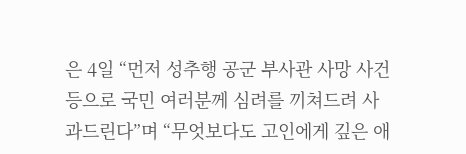은 4일 “먼저 성추행 공군 부사관 사망 사건 등으로 국민 여러분께 심려를 끼쳐드려 사과드린다”며 “무엇보다도 고인에게 깊은 애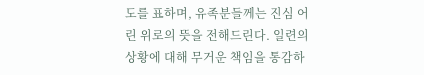도를 표하며, 유족분들께는 진심 어린 위로의 뜻을 전해드린다. 일련의 상황에 대해 무거운 책임을 통감하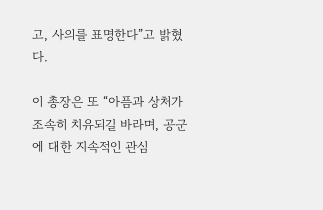고, 사의를 표명한다”고 밝혔다.

이 총장은 또 “아픔과 상처가 조속히 치유되길 바라며, 공군에 대한 지속적인 관심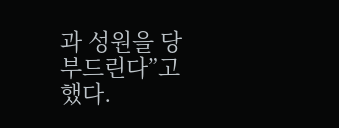과 성원을 당부드린다”고 했다.